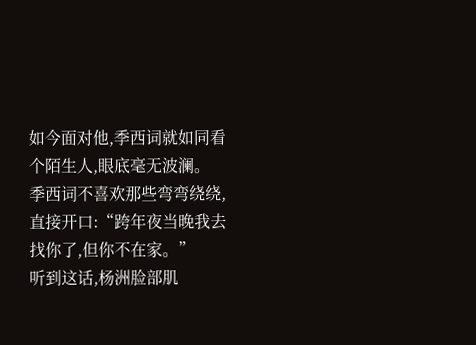如今面对他,季西词就如同看个陌生人,眼底毫无波澜。
季西词不喜欢那些弯弯绕绕,直接开口:“跨年夜当晚我去找你了,但你不在家。”
听到这话,杨洲脸部肌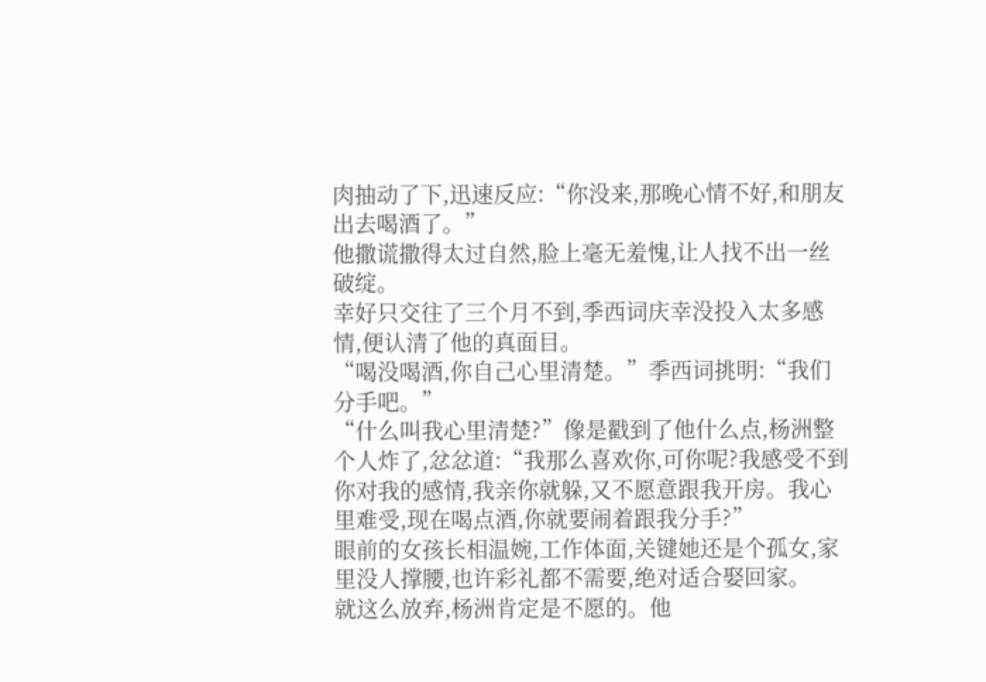肉抽动了下,迅速反应:“你没来,那晚心情不好,和朋友出去喝酒了。”
他撒谎撒得太过自然,脸上毫无羞愧,让人找不出一丝破绽。
幸好只交往了三个月不到,季西词庆幸没投入太多感情,便认清了他的真面目。
“喝没喝酒,你自己心里清楚。”季西词挑明:“我们分手吧。”
“什么叫我心里清楚?”像是戳到了他什么点,杨洲整个人炸了,忿忿道:“我那么喜欢你,可你呢?我感受不到你对我的感情,我亲你就躲,又不愿意跟我开房。我心里难受,现在喝点酒,你就要闹着跟我分手?”
眼前的女孩长相温婉,工作体面,关键她还是个孤女,家里没人撑腰,也许彩礼都不需要,绝对适合娶回家。
就这么放弃,杨洲肯定是不愿的。他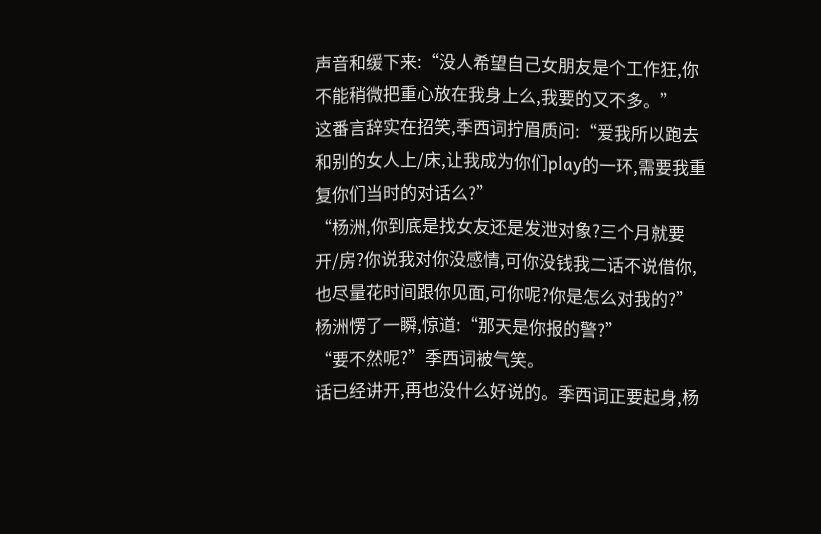声音和缓下来:“没人希望自己女朋友是个工作狂,你不能稍微把重心放在我身上么,我要的又不多。”
这番言辞实在招笑,季西词拧眉质问:“爱我所以跑去和别的女人上/床,让我成为你们play的一环,需要我重复你们当时的对话么?”
“杨洲,你到底是找女友还是发泄对象?三个月就要开/房?你说我对你没感情,可你没钱我二话不说借你,也尽量花时间跟你见面,可你呢?你是怎么对我的?”
杨洲愣了一瞬,惊道:“那天是你报的警?”
“要不然呢?”季西词被气笑。
话已经讲开,再也没什么好说的。季西词正要起身,杨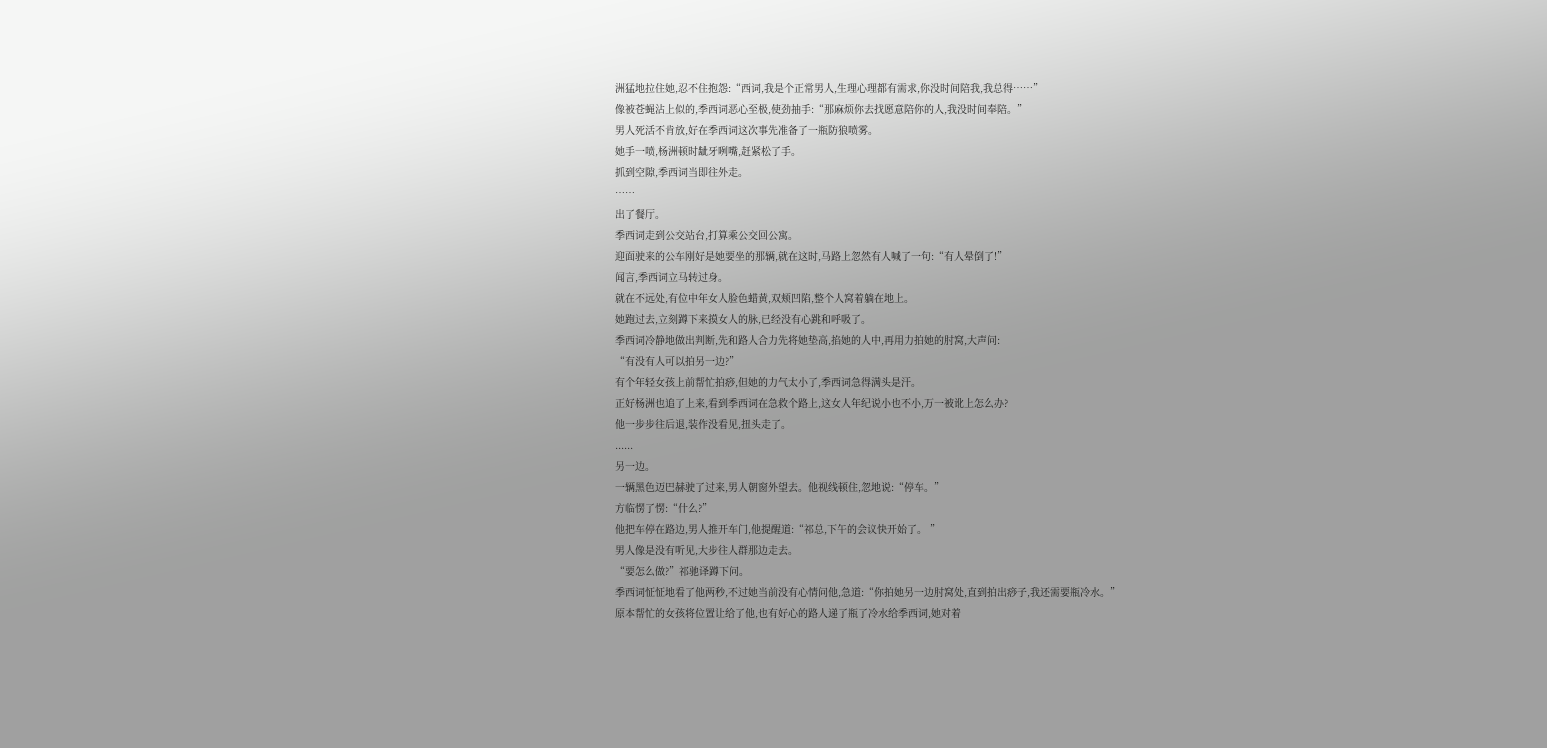洲猛地拉住她,忍不住抱怨:“西词,我是个正常男人,生理心理都有需求,你没时间陪我,我总得……”
像被苍蝇沾上似的,季西词恶心至极,使劲抽手:“那麻烦你去找愿意陪你的人,我没时间奉陪。”
男人死活不肯放,好在季西词这次事先准备了一瓶防狼喷雾。
她手一喷,杨洲顿时龇牙咧嘴,赶紧松了手。
抓到空隙,季西词当即往外走。
……
出了餐厅。
季西词走到公交站台,打算乘公交回公寓。
迎面驶来的公车刚好是她要坐的那辆,就在这时,马路上忽然有人喊了一句:“有人晕倒了!”
闻言,季西词立马转过身。
就在不远处,有位中年女人脸色蜡黄,双颊凹陷,整个人窝着躺在地上。
她跑过去,立刻蹲下来摸女人的脉,已经没有心跳和呼吸了。
季西词冷静地做出判断,先和路人合力先将她垫高,掐她的人中,再用力拍她的肘窝,大声问:
“有没有人可以拍另一边?”
有个年轻女孩上前帮忙拍痧,但她的力气太小了,季西词急得满头是汗。
正好杨洲也追了上来,看到季西词在急救个路上,这女人年纪说小也不小,万一被讹上怎么办?
他一步步往后退,装作没看见,扭头走了。
......
另一边。
一辆黑色迈巴赫驶了过来,男人朝窗外望去。他视线顿住,忽地说:“停车。”
方临愣了愣:“什么?”
他把车停在路边,男人推开车门,他提醒道:“祁总,下午的会议快开始了。 ”
男人像是没有听见,大步往人群那边走去。
“要怎么做?”祁驰译蹲下问。
季西词怔怔地看了他两秒,不过她当前没有心情问他,急道:“你拍她另一边肘窝处,直到拍出痧子,我还需要瓶冷水。”
原本帮忙的女孩将位置让给了他,也有好心的路人递了瓶了冷水给季西词,她对着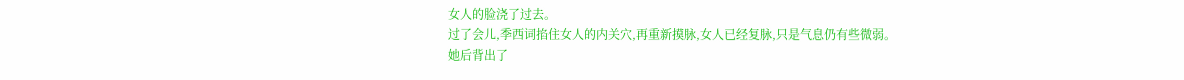女人的脸浇了过去。
过了会儿,季西词掐住女人的内关穴,再重新摸脉,女人已经复脉,只是气息仍有些微弱。
她后背出了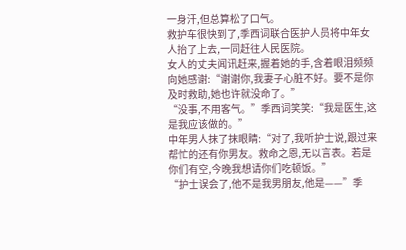一身汗,但总算松了口气。
救护车很快到了,季西词联合医护人员将中年女人抬了上去,一同赶往人民医院。
女人的丈夫闻讯赶来,握着她的手,含着眼泪频频向她感谢:“谢谢你,我妻子心脏不好。要不是你及时救助,她也许就没命了。”
“没事,不用客气。”季西词笑笑:“我是医生,这是我应该做的。”
中年男人抹了抹眼睛:“对了,我听护士说,跟过来帮忙的还有你男友。救命之恩,无以言表。若是你们有空,今晚我想请你们吃顿饭。”
“护士误会了,他不是我男朋友,他是——”季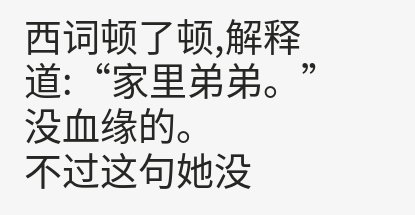西词顿了顿,解释道:“家里弟弟。”
没血缘的。
不过这句她没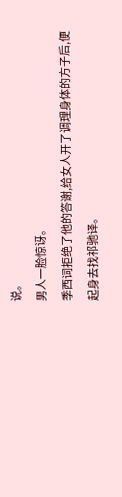说。
男人一脸惊讶。
季西词拒绝了他的答谢,给女人开了调理身体的方子后,便起身去找祁驰译。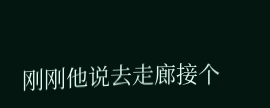刚刚他说去走廊接个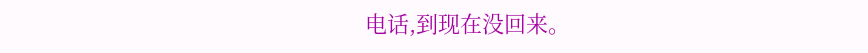电话,到现在没回来。